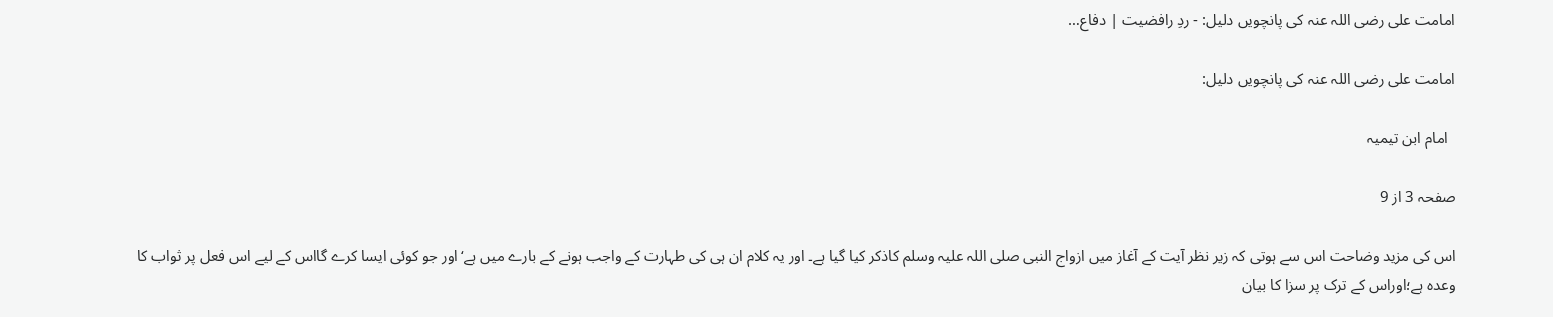امامت علی رضی اللہ عنہ کی پانچویں دلیل: - ردِ رافضیت | دفاع…

امامت علی رضی اللہ عنہ کی پانچویں دلیل:

  امام ابن تیمیہ

صفحہ 3 از 9

اس کی مزید وضاحت اس سے ہوتی کہ زیر نظر آیت کے آغاز میں ازواج النبی صلی اللہ علیہ وسلم کاذکر کیا گیا ہے۔ اور یہ کلام ان ہی کی طہارت کے واجب ہونے کے بارے میں ہے‘اور جو کوئی ایسا کرے گااس کے لیے اس فعل پر ثواب کا وعدہ ہے؛اوراس کے ترک پر سزا کا بیان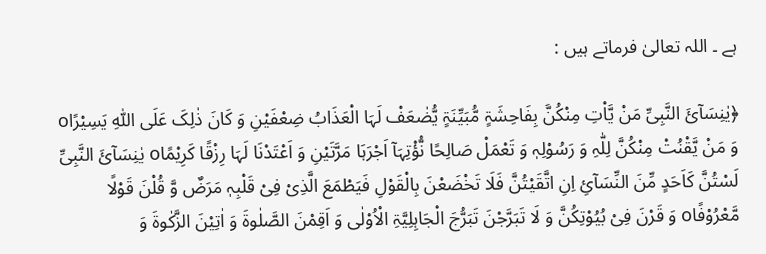ہے ۔ اللہ تعالیٰ فرماتے ہیں :

﴿یٰنِسَآئَ النَّبِیِّ مَنْ یَّاْتِ مِنْکُنَّ بِفَاحِشَۃٍ مُّبَیِّنَۃٍ یُّضٰعَفْ لَہَا الْعَذَابُ ضِعْفَیْنِ وَ کَانَ ذٰلِکَ عَلَی اللّٰہِ یَسِیْرًاo وَ مَنْ یَّقْنُتْ مِنْکُنَّ لِلّٰہِ وَ رَسُوْلِہٖ وَ تَعْمَلْ صَالِحًا نُّؤْتِہَآ اَجْرَہَا مَرَّتَیْنِ وَ اَعْتَدْنَا لَہَا رِزْقًا کَرِیْمًاo یٰنِسَآئَ النَّبِیِّ لَسْتُنَّ کَاَحَدٍ مِّنَ النِّسَآئِ اِنِ اتَّقَیْتُنَّ فَلَا تَخْضَعْنَ بِالْقَوْلِ فَیَطْمَعَ الَّذِیْ فِیْ قَلْبِہٖ مَرَضٌ وَّ قُلْنَ قَوْلًا مَّعْرُوْفًاo وَ قَرْنَ فِیْ بُیُوْتِکُنَّ وَ لَا تَبَرَّجْنَ تَبَرُّجَ الْجَاہِلِیَّۃِ الْاُوْلٰی وَ اَقِمْنَ الصَّلٰوۃَ وَ اٰتِیْنَ الزَّکٰوۃَ وَ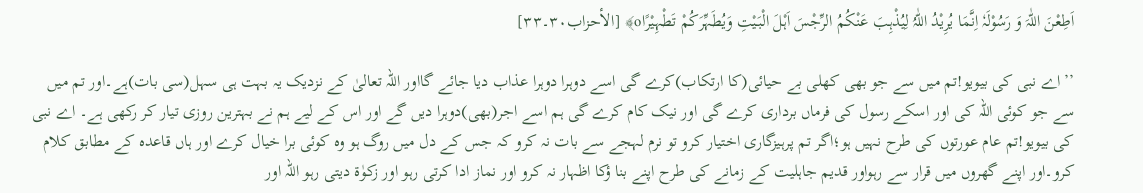اَطِعْنَ اللّٰہَ وَ رَسُوْلَہٗ اِنَّمَا یُرِیْدُ اللّٰہُ لِیُذْہِبَ عَنْکُمُ الرِّجْسَ اَہْلَ الْبَیْتِ وَیُطَہِّرَکُمْ تَطْہِیْرًاo﴾ [الأحزاب۳۰۔۳۳]

’’اے نبی کی بیویو!تم میں سے جو بھی کھلی بے حیائی(کا ارتکاب)کرے گی اسے دوہرا دوہرا عذاب دیا جائے گااور اللہ تعالیٰ کے نزدیک یہ بہت ہی سہل(سی بات)ہے۔اور تم میں سے جو کوئی اللہ کی اور اسکے رسول کی فرماں برداری کرے گی اور نیک کام کرے گی ہم اسے اجر(بھی)دوہرا دیں گے اور اس کے لیے ہم نے بہترین روزی تیار کر رکھی ہے۔ اے نبی کی بیویو!تم عام عورتوں کی طرح نہیں ہو؛اگر تم پرہیزگاری اختیار کرو تو نرم لہجے سے بات نہ کرو کہ جس کے دل میں روگ ہو وہ کوئی برا خیال کرے اور ہاں قاعدہ کے مطابق کلام کرو۔اور اپنے گھروں میں قرار سے رہواور قدیم جاہلیت کے زمانے کی طرح اپنے بنا ؤکا اظہار نہ کرو اور نماز ادا کرتی رہو اور زکوٰۃ دیتی رہو اللہ اور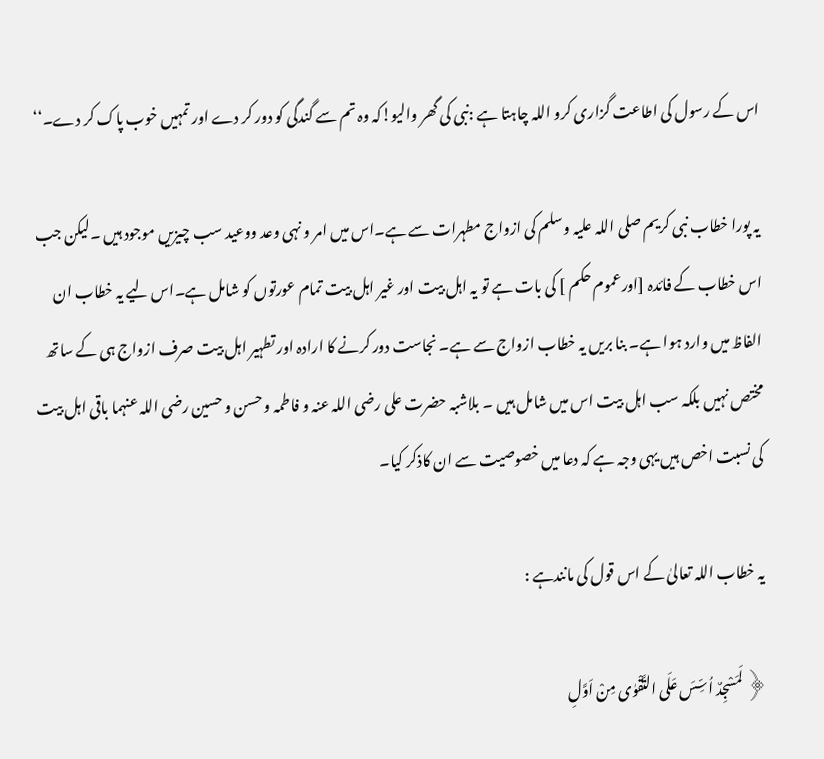اس کے رسول کی اطاعت گزاری کرو اللہ چاہتا ہے :نبی کی گھر والیو!کہ وہ تم سے گندگی کو دور کر دے اور تمہیں خوب پاک کر دے۔‘‘

یہ پورا خطاب نبی کریم صلی اللہ علیہ وسلم کی ازواج مطہرات سے ہے۔اس میں امر و نہی وعد ووعید سب چیزیں موجود ہیں ۔لیکن جب اس خطاب کے فائدہ [اورعموم حکم ] کی بات ہے تو یہ اہل بیت اور غیر اہل بیت تمام عورتوں کو شامل ہے۔اس لیے یہ خطاب ان الفاظ میں وارد ہوا ہے۔ بنا بریں یہ خطاب ازواج سے ہے۔ نجاست دور کرنے کا ارادہ اور تطہیر اہل بیت صرف ازواج ہی کے ساتھ مختص نہیں بلکہ سب اہل بیت اس میں شامل ہیں ۔ بلاشبہ حضرت علی رضی اللہ عنہ و فاطمہ و حسن و حسین رضی اللہ عنہما باقی اہل بیت کی نسبت اخص ہیں یہی وجہ ہے کہ دعا میں خصوصیت سے ان کاذکر کیا۔

یہ خطاب اللہ تعالیٰ کے اس قول کی مانندہے :

﴿ لَمَسْجِدٌ اُسِّسَ عَلَی التَّقْوٰی مِنْ اَوَّلِ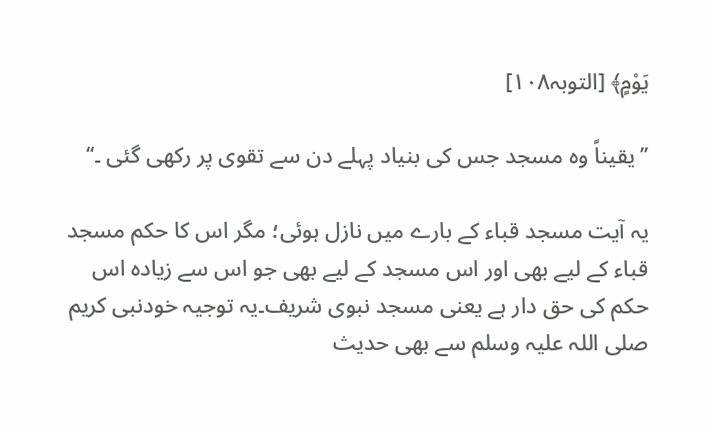یَوْمٍ﴾ [التوبہ۱۰۸]

’’یقیناً وہ مسجد جس کی بنیاد پہلے دن سے تقوی پر رکھی گئی ۔‘‘

یہ آیت مسجد قباء کے بارے میں نازل ہوئی؛ مگر اس کا حکم مسجد قباء کے لیے بھی اور اس مسجد کے لیے بھی جو اس سے زیادہ اس حکم کی حق دار ہے یعنی مسجد نبوی شریف۔یہ توجیہ خودنبی کریم صلی اللہ علیہ وسلم سے بھی حدیث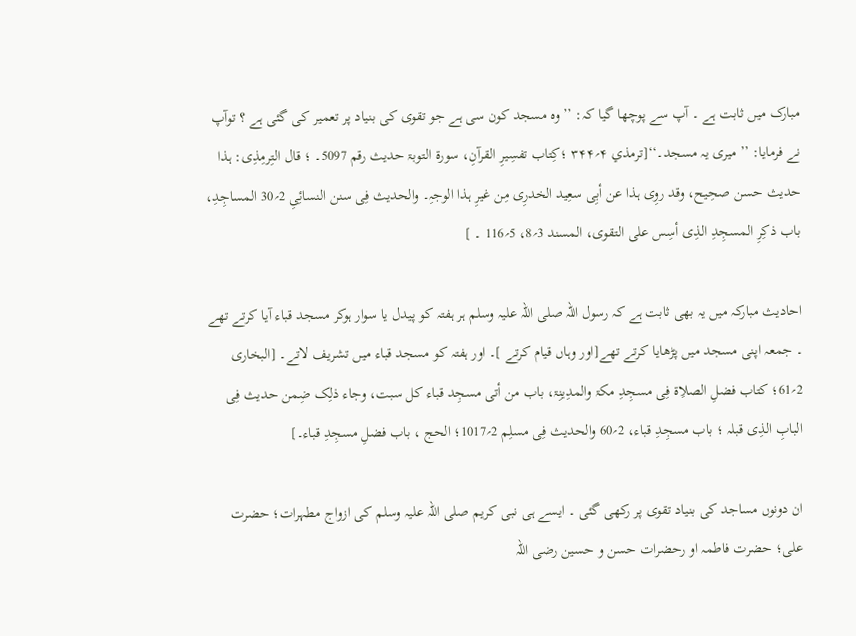مبارک میں ثابت ہے ۔ آپ سے پوچھا گیا کہ: ’’ وہ مسجد کون سی ہے جو تقوی کی بنیاد پر تعمیر کی گئی ہے ؟ توآپ نے فرمایا: ’’ میری یہ مسجد۔‘‘[ترمذي ۴؍۳۴۴ ؛کِتاب تفسِیرِ القرآنِ، سورۃ التوبۃ حدیث رقم 5097۔ ؛ قال التِرمِذِی: ہذا حدیث حسن صحِیح، وقد روِی ہذا عن أبِی سعِید الخدرِی مِن غیرِ ہذا الوجہِ۔ والحدیث فِی سنن النسائِیِ 2؍30 المساجِدِ، باب ذکِرِ المسجِدِ الذِی أسِس علی التقوی، المسند 3؍8، 5؍116 ۔ ]

احادیث مبارکہ میں یہ بھی ثابت ہے کہ رسول اللہ صلی اللہ علیہ وسلم ہر ہفتہ کو پیدل یا سوار ہوکر مسجد قباء آیا کرتے تھے ۔ جمعہ اپنی مسجد میں پڑھایا کرتے تھے[اور وہاں قیام کرتے ]۔ اور ہفتہ کو مسجد قباء میں تشریف لاتے۔ [البخاری 2؍61؛ کتاب فضلِ الصلاِۃ فِی مسجِدِ مکۃ والمدِینِۃ، باب من أتی مسجِد قباء کل سبت، وجاء ذلِک ضِمن حدیث فِی البابِ الذِی قبلہ ؛ باب مسجِدِ قباء، 2؍60 والحدیث فِی مسلِم 2؍1017؛ الحج ، باب فضلِ مسجِدِ قباء۔]

ان دونوں مساجد کی بنیاد تقوی پر رکھی گئی ۔ ایسے ہی نبی کریم صلی اللہ علیہ وسلم کی ازواج مطہرات؛ حضرت علی؛ حضرت فاطمہ او رحضرات حسن و حسین رضی اللہ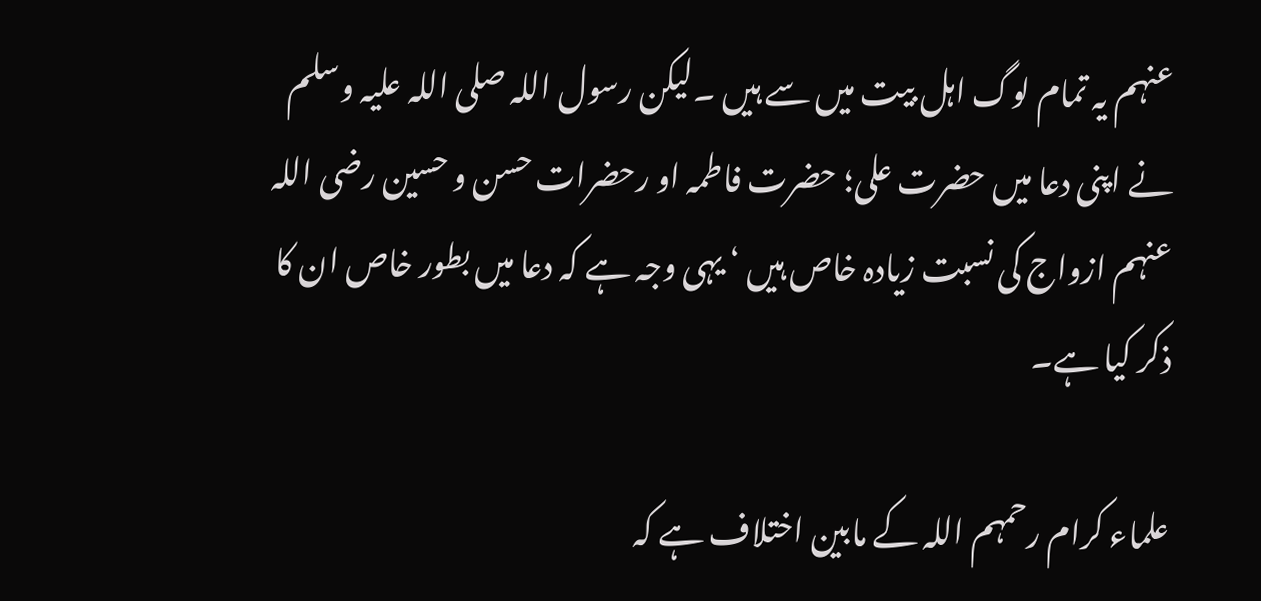عنہم یہ تمام لوگ اہل بیت میں سے ہیں ۔لیکن رسول اللہ صلی اللہ علیہ وسلم نے اپنی دعا میں حضرت علی؛ حضرت فاطمہ او رحضرات حسن و حسین رضی اللہ عنہم ازواج کی نسبت زیادہ خاص ہیں ‘ یہی وجہ ہے کہ دعا میں بطور خاص ان کا ذکر کیا ہے۔

علماء کرام رحمہم اللہ کے مابین اختلاف ہے کہ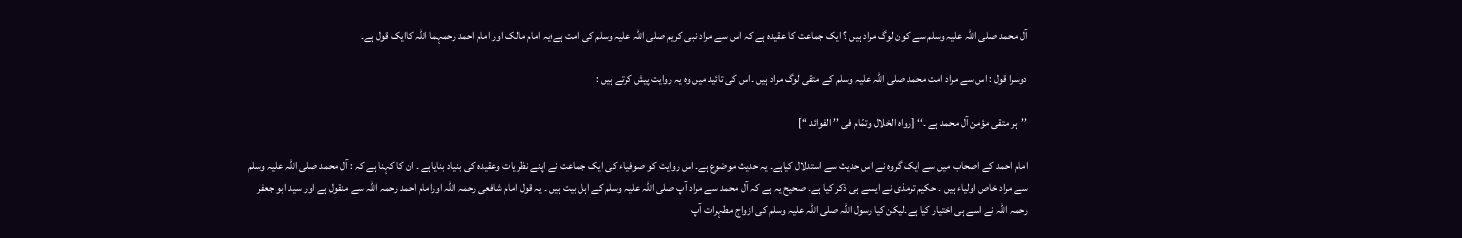آل محمد صلی اللہ علیہ وسلم سے کون لوگ مراد ہیں ؟ ایک جماعت کا عقیدہ ہے کہ اس سے مراد نبی کریم صلی اللہ علیہ وسلم کی امت ہے؛یہ امام مالک اور امام احمد رحمہما اللہ کاایک قول ہے۔

دوسرا قول : اس سے مراد امت محمد صلی اللہ علیہ وسلم کے متقی لوگ مراد ہیں ۔اس کی تائید میں وہ یہ روایت پیش کرتے ہیں :

’’ہر متقی مؤمن آل محمد ہے ۔‘‘ [رواہ الخلال وتمّام فی ’’ الفوائد ‘‘]

امام احمد کے اصحاب میں سے ایک گروہ نے اس حدیث سے استدلال کیاہے۔ یہ حدیث موضوع ہے۔ اس روایت کو صوفیاء کی ایک جماعت نے اپنے نظریات وعقیدہ کی بنیاد بنایاہے ۔ ان کا کہنا ہے کہ : آل محمد صلی اللہ علیہ وسلم سے مراد خاص اولیاء ہیں ۔ حکیم ترمذی نے ایسے ہی ذکر کیا ہے۔ صحیح یہ ہے کہ آل محمد سے مراد آپ صلی اللہ علیہ وسلم کے اہل بیت ہیں ۔ یہ قول امام شافعی رحمہ اللہ اورامام احمد رحمہ اللہ سے منقول ہے اور سید ابو جعفر رحمہ اللہ نے اسے ہی اختیار کیا ہے۔لیکن کیا رسول اللہ صلی اللہ علیہ وسلم کی ازواج مطہرات آپ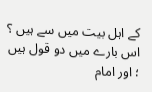کے اہل بیت میں سے ہیں ؟ اس بارے میں دو قول ہیں ؛ اور امام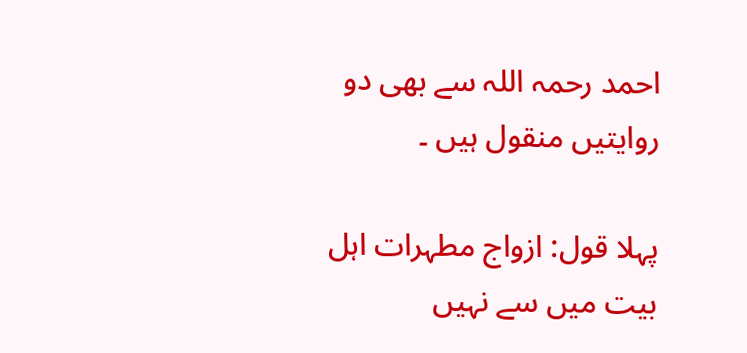احمد رحمہ اللہ سے بھی دو روایتیں منقول ہیں ۔

پہلا قول: ازواج مطہرات اہل بیت میں سے نہیں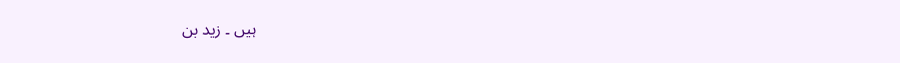ہیں ۔ زید بن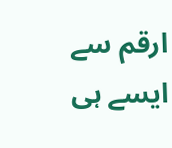ارقم سے ایسے ہی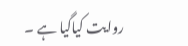روایت کیاگیا ہے ۔